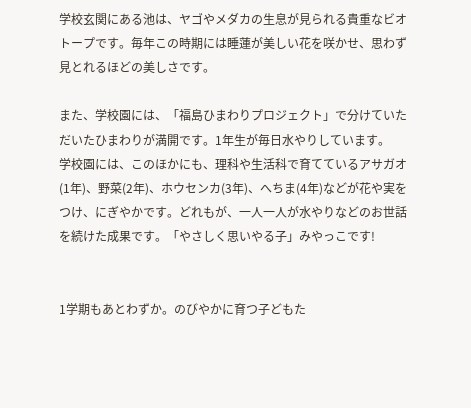学校玄関にある池は、ヤゴやメダカの生息が見られる貴重なビオトープです。毎年この時期には睡蓮が美しい花を咲かせ、思わず見とれるほどの美しさです。

また、学校園には、「福島ひまわりプロジェクト」で分けていただいたひまわりが満開です。1年生が毎日水やりしています。
学校園には、このほかにも、理科や生活科で育てているアサガオ(1年)、野菜(2年)、ホウセンカ(3年)、へちま(4年)などが花や実をつけ、にぎやかです。どれもが、一人一人が水やりなどのお世話を続けた成果です。「やさしく思いやる子」みやっこです!


1学期もあとわずか。のびやかに育つ子どもた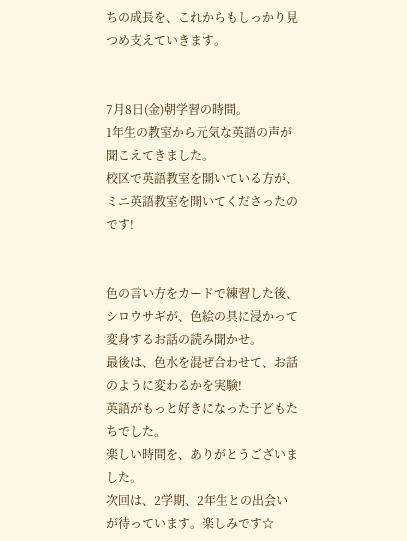ちの成長を、これからもしっかり見つめ支えていきます。


7月8日(金)朝学習の時間。
1年生の教室から元気な英語の声が聞こえてきました。
校区で英語教室を開いている方が、ミニ英語教室を開いてくださったのです!


色の言い方をカードで練習した後、シロウサギが、色絵の具に浸かって変身するお話の読み聞かせ。
最後は、色水を混ぜ合わせて、お話のように変わるかを実験!
英語がもっと好きになった子どもたちでした。
楽しい時間を、ありがとうございました。
次回は、2学期、2年生との出会いが待っています。楽しみです☆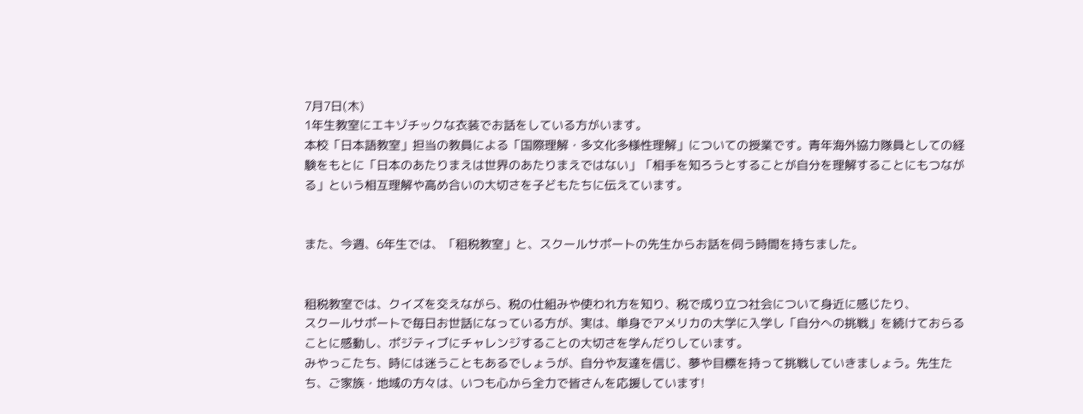7月7日(木)
1年生教室にエキゾチックな衣装でお話をしている方がいます。
本校「日本語教室」担当の教員による「国際理解・多文化多様性理解」についての授業です。青年海外協力隊員としての経験をもとに「日本のあたりまえは世界のあたりまえではない」「相手を知ろうとすることが自分を理解することにもつながる」という相互理解や高め合いの大切さを子どもたちに伝えています。


また、今週、6年生では、「租税教室」と、スクールサポートの先生からお話を伺う時間を持ちました。


租税教室では、クイズを交えながら、税の仕組みや使われ方を知り、税で成り立つ社会について身近に感じたり、
スクールサポートで毎日お世話になっている方が、実は、単身でアメリカの大学に入学し「自分への挑戦」を続けておらることに感動し、ポジティブにチャレンジすることの大切さを学んだりしています。
みやっこたち、時には迷うこともあるでしょうが、自分や友達を信じ、夢や目標を持って挑戦していきましょう。先生たち、ご家族・地域の方々は、いつも心から全力で皆さんを応援しています!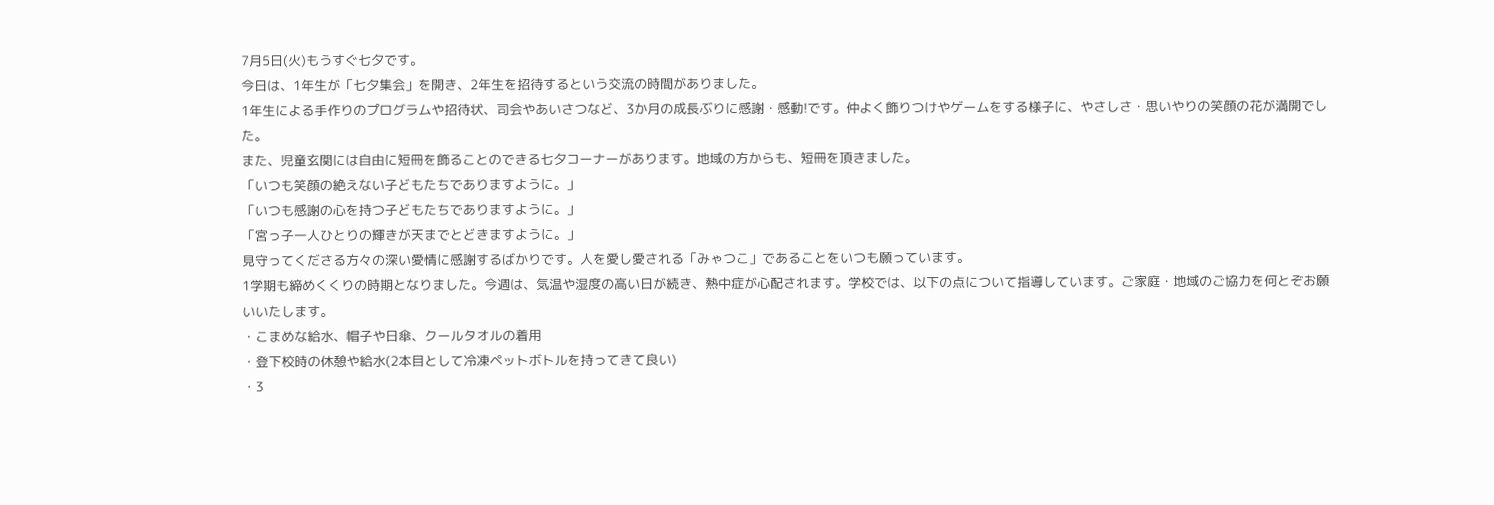7月5日(火)もうすぐ七夕です。
今日は、1年生が「七夕集会」を開き、2年生を招待するという交流の時間がありました。
1年生による手作りのプログラムや招待状、司会やあいさつなど、3か月の成長ぶりに感謝・感動!です。仲よく飾りつけやゲームをする様子に、やさしさ・思いやりの笑顔の花が満開でした。
また、児童玄関には自由に短冊を飾ることのできる七夕コーナーがあります。地域の方からも、短冊を頂きました。
「いつも笑顔の絶えない子どもたちでありますように。」
「いつも感謝の心を持つ子どもたちでありますように。」
「宮っ子一人ひとりの輝きが天までとどきますように。」
見守ってくださる方々の深い愛情に感謝するばかりです。人を愛し愛される「みゃつこ」であることをいつも願っています。
1学期も締めくくりの時期となりました。今週は、気温や湿度の高い日が続き、熱中症が心配されます。学校では、以下の点について指導しています。ご家庭・地域のご協力を何とぞお願いいたします。
・こまめな給水、帽子や日傘、クールタオルの着用
・登下校時の休憩や給水(2本目として冷凍ペットボトルを持ってきて良い)
・3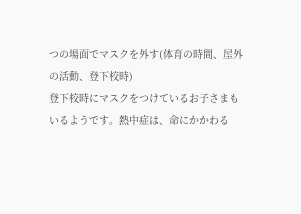つの場面でマスクを外す(体育の時間、屋外の活動、登下校時)
登下校時にマスクをつけているお子さまもいるようです。熱中症は、命にかかわる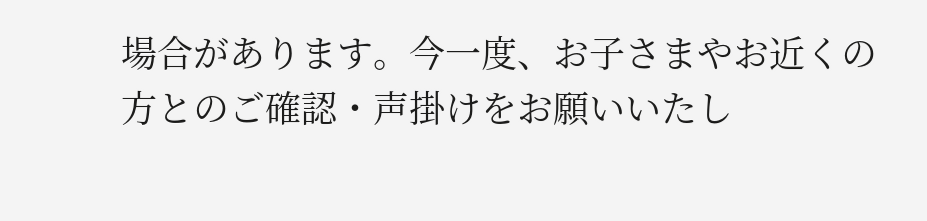場合があります。今一度、お子さまやお近くの方とのご確認・声掛けをお願いいたし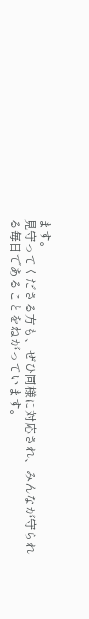ます。
見守ってくださる方も、ぜひ同様に対応され、みんなが守られる毎日であることをねがっています。